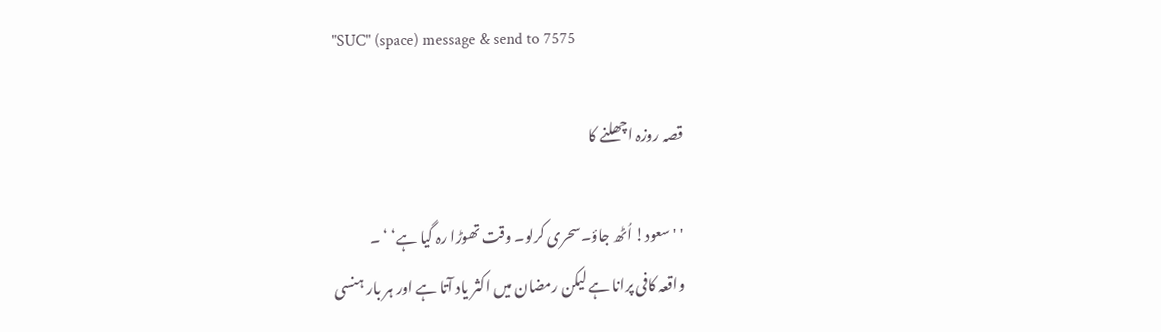"SUC" (space) message & send to 7575

قصہ روزہ اچھلنے کا

' ' سعود! اُٹھ جاؤ۔سحری کرلو۔ وقت تھوڑا رہ گیا ہے‘ ‘ ۔
واقعہ کافی پرانا ہے لیکن رمضان میں اکثر یاد آتا ہے اور ہر بار ہنسی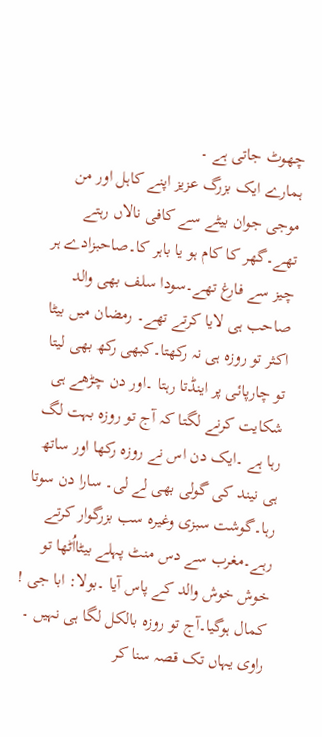چھوٹ جاتی ہے ۔
ہمارے ایک بزرگ عزیز اپنے کاہل اور من موجی جوان بیٹے سے کافی نالاں رہتے تھے۔گھر کا کام ہو یا باہر کا۔صاحبزادے ہر چیز سے فارغ تھے۔سودا سلف بھی والد صاحب ہی لایا کرتے تھے۔ رمضان میں بیٹا اکثر تو روزہ ہی نہ رکھتا۔کبھی رکھ بھی لیتا تو چارپائی پر اینڈتا رہتا ۔اور دن چڑھے ہی شکایت کرنے لگتا کہ آج تو روزہ بہت لگ رہا ہے ۔ایک دن اس نے روزہ رکھا اور ساتھ ہی نیند کی گولی بھی لے لی۔ سارا دن سوتا رہا۔گوشت سبزی وغیرہ سب بزرگوار کرتے رہے۔مغرب سے دس منٹ پہلے بیٹااُٹھا تو خوش خوش والد کے پاس آیا ۔بولا: ابا جی ! کمال ہوگیا۔آج تو روزہ بالکل لگا ہی نہیں ۔
راوی یہاں تک قصہ سنا کر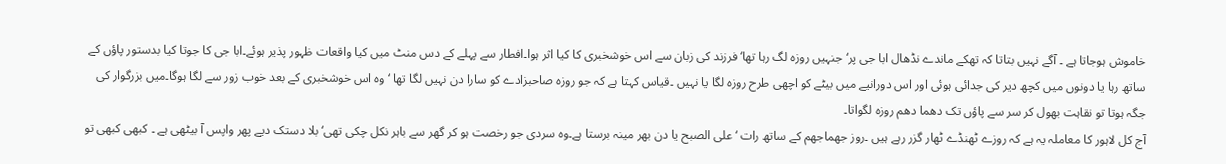خاموش ہوجاتا ہے ۔ آگے نہیں بتاتا کہ تھکے ماندے نڈھال ابا جی پر‘جنہیں روزہ لگ رہا تھا‘فرزند کی زبان سے اس خوشخبری کا کیا اثر ہوا۔افطار سے پہلے کے دس منٹ میں کیا واقعات ظہور پذیر ہوئے۔ابا جی کا جوتا کیا بدستور پاؤں کے ساتھ رہا یا دونوں میں کچھ دیر کی جدائی ہوئی اور اس دورانیے میں بیٹے کو اچھی طرح روزہ لگا یا نہیں ۔قیاس کہتا ہے کہ جو روزہ صاحبزادے کو سارا دن نہیں لگا تھا ‘وہ اس خوشخبری کے بعد خوب زور سے لگا ہوگا۔میں بزرگوار کی جگہ ہوتا تو نقاہت بھول کر سر سے پاؤں تک دھما دھم روزہ لگواتا۔
آج کل لاہور کا معاملہ یہ ہے کہ روزے ٹھنڈے ٹھار گزر رہے ہیں ۔روز جھماجھم کے ساتھ رات ‘علی الصبح یا دن بھر مینہ برستا ہے۔وہ سردی جو رخصت ہو کر گھر سے باہر نکل چکی تھی‘ بلا دستک دیے پھر واپس آ بیٹھی ہے ۔ کبھی کبھی تو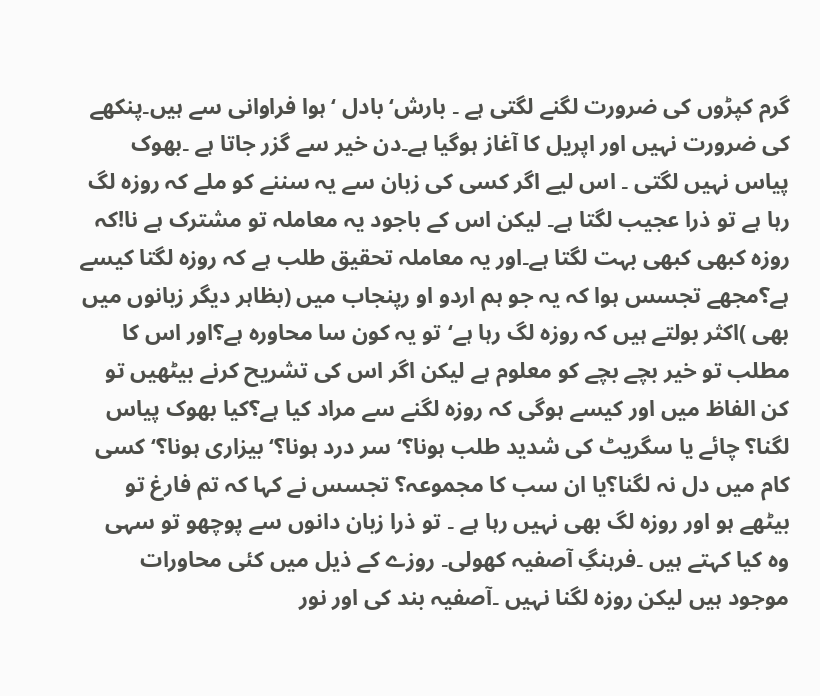گرم کپڑوں کی ضرورت لگنے لگتی ہے ۔ بارش‘بادل ‘ہوا فراوانی سے ہیں۔پنکھے کی ضرورت نہیں اور اپریل کا آغاز ہوگیا ہے۔دن خیر سے گزر جاتا ہے ۔بھوک پیاس نہیں لگتی ۔ اس لیے اگر کسی کی زبان سے یہ سننے کو ملے کہ روزہ لگ رہا ہے تو ذرا عجیب لگتا ہے۔ لیکن اس کے باجود یہ معاملہ تو مشترک ہے نا!کہ روزہ کبھی کبھی بہت لگتا ہے۔اور یہ معاملہ تحقیق طلب ہے کہ روزہ لگتا کیسے ہے؟مجھے تجسس ہوا کہ یہ جو ہم اردو او رپنجاب میں (بظاہر دیگر زبانوں میں بھی )اکثر بولتے ہیں کہ روزہ لگ رہا ہے‘تو یہ کون سا محاورہ ہے؟اور اس کا مطلب تو خیر بچے بچے کو معلوم ہے لیکن اگر اس کی تشریح کرنے بیٹھیں تو کن الفاظ میں اور کیسے ہوگی کہ روزہ لگنے سے مراد کیا ہے؟کیا بھوک پیاس لگنا؟ چائے یا سگریٹ کی شدید طلب ہونا؟‘ سر درد ہونا؟‘بیزاری ہونا؟‘کسی کام میں دل نہ لگنا؟یا ان سب کا مجموعہ؟ تجسس نے کہا کہ تم فارغ تو بیٹھے ہو اور روزہ لگ بھی نہیں رہا ہے ۔ تو ذرا زبان دانوں سے پوچھو تو سہی وہ کیا کہتے ہیں ۔فرہنگِ آصفیہ کھولی۔ روزے کے ذیل میں کئی محاورات موجود ہیں لیکن روزہ لگنا نہیں ۔آصفیہ بند کی اور نور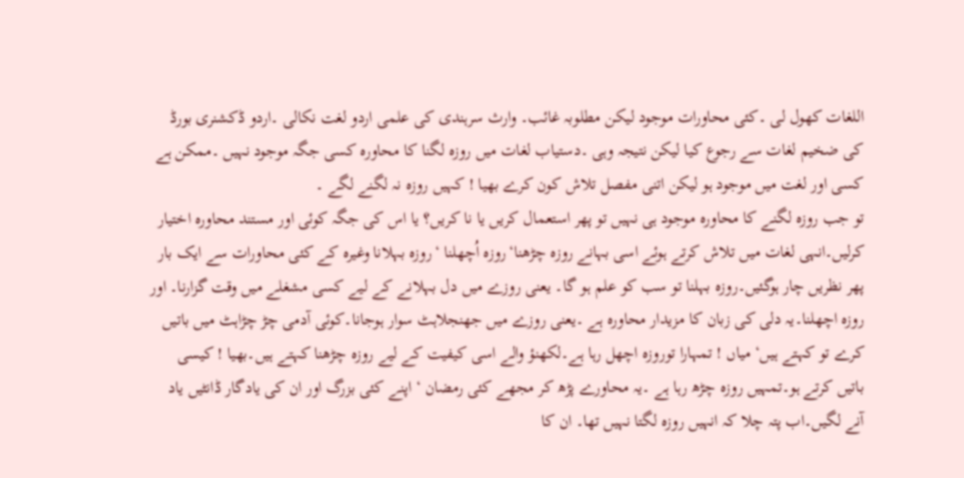اللغات کھول لی ۔کئی محاورات موجود لیکن مطلوبہ غائب۔ وارث سرہندی کی علمی اردو لغت نکالی ۔اردو ڈکشنری بورڈ کی ضخیم لغات سے رجوع کیا لیکن نتیجہ وہی ۔دستیاب لغات میں روزہ لگنا کا محاورہ کسی جگہ موجود نہیں ۔ممکن ہے کسی اور لغت میں موجود ہو لیکن اتنی مفصل تلاش کون کرے بھیا ! کہیں روزہ نہ لگنے لگے ۔
تو جب روزہ لگنے کا محاورہ موجود ہی نہیں تو پھر استعمال کریں یا نا کریں؟ یا اس کی جگہ کوئی اور مستند محاورہ اختیار کرلیں۔انہی لغات میں تلاش کرتے ہوئے اسی بہانے روزہ چڑھنا‘روزہ اُچھلنا ‘روزہ بہلانا وغیرہ کے کئی محاورات سے ایک بار پھر نظریں چار ہوگئیں۔روزہ بہلنا تو سب کو علم ہو گا۔ یعنی روزے میں دل بہلانے کے لیے کسی مشغلے میں وقت گزارنا۔ اور روزہ اچھلنا۔یہ دلی کی زبان کا مزیدار محاورہ ہے ۔یعنی روزے میں جھنجلاہٹ سوار ہوجانا۔کوئی آدمی چڑ چڑاہٹ میں باتیں کرے تو کہتے ہیں‘ میاں ! تمہارا توروزہ اچھل رہا ہے۔لکھنؤ والے اسی کیفیت کے لیے روزہ چڑھنا کہتے ہیں۔بھیا ! کیسی باتیں کرتے ہو۔تمہیں روزہ چڑھ رہا ہے ۔یہ محاورے پڑھ کر مجھے کئی رمضان ‘ اپنے کئی بزرگ اور ان کی یادگار ڈانٹیں یاد آنے لگیں۔اب پتہ چلا کہ انہیں روزہ لگتا نہیں تھا۔ ان کا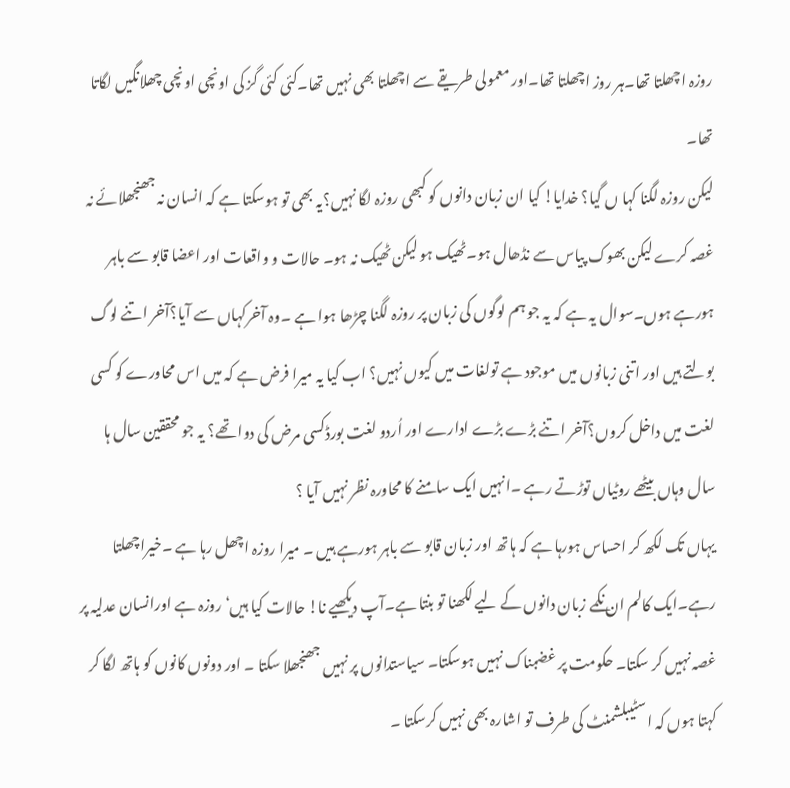روزہ اچھلتا تھا۔ہر روز اچھلتا تھا۔اور معمولی طریقے سے اچھلتا بھی نہیں تھا۔کئی کئی گز کی اونچی اونچی چھلانگیں لگاتا تھا۔
لیکن روزہ لگنا کہا ں گیا؟ خدایا! کیا ان زبان دانوں کو کبھی روزہ لگا نہیں؟یہ بھی تو ہوسکتا ہے کہ انسان نہ جھنجھلائے نہ غصہ کرے لیکن بھوک پیاس سے نڈھال ہو۔ٹھیک ہو لیکن ٹھیک نہ ہو۔ حالات و واقعات اور اعضا قابو سے باہر ہورہے ہوں۔سوال یہ ہے کہ یہ جو ہم لوگوں کی زبان پر روزہ لگنا چڑھا ہوا ہے ۔وہ آخرکہاں سے آیا؟آخر اتنے لوگ بولتے ہیں اور اتنی زبانوں میں موجود ہے تولغات میں کیوں نہیں؟ اب کیا یہ میرا فرض ہے کہ میں اس محاورے کو کسی لغت میں داخل کروں؟آخر اتنے بڑے بڑے ادارے اور اُردو لغت بورڈکسی مرض کی دوا تھے؟ یہ جو محققین سال ہا سال وہاں بیٹھے روٹیاں توڑتے رہے ۔انہیں ایک سامنے کا محاورہ نظر نہیں آیا ؟
یہاں تک لکھ کر احساس ہورہا ہے کہ ہاتھ اور زبان قابو سے باہر ہورہے ہیں ۔ میرا روزہ اچھل رہا ہے ۔خیراچھلتا رہے۔ایک کالم ان نکمے زبان دانوں کے لیے لکھنا تو بنتا ہے۔آپ دیکھیے نا! حالات کیا ہیں‘ روزہ ہے اورانسان عدلیہ پر غصہ نہیں کر سکتا۔ حکومت پر غضبناک نہیں ہوسکتا۔ سیاستدانوں پر نہیں جھنجھلا سکتا ۔ اور دونوں کانوں کو ہاتھ لگا کر کہتا ہوں کہ اسٹیبلشمنٹ کی طرف تو اشارہ بھی نہیں کرسکتا ۔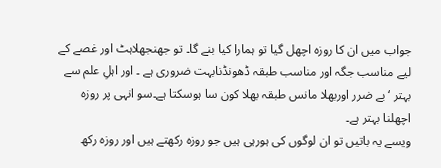جواب میں ان کا روزہ اچھل گیا تو ہمارا کیا بنے گا۔ تو جھنجھلاہٹ اور غصے کے لیے مناسب جگہ اور مناسب طبقہ ڈھونڈنابہت ضروری ہے ۔ اور اہلِ علم سے بہتر ‘ بے ضرر اوربھلا مانس طبقہ بھلا کون سا ہوسکتا ہے۔سو انہی پر روزہ اچھلنا بہتر ہے۔
ویسے یہ باتیں تو ان لوگوں کی ہورہی ہیں جو روزہ رکھتے ہیں اور روزہ رکھ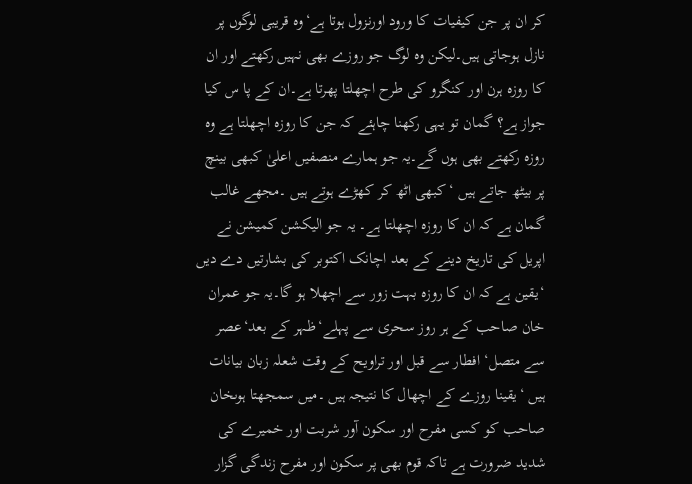کر ان پر جن کیفیات کا ورود اورنزول ہوتا ہے‘وہ قریبی لوگوں پر نازل ہوجاتی ہیں۔لیکن وہ لوگ جو روزے بھی نہیں رکھتے اور ان کا روزہ ہرن اور کنگرو کی طرح اچھلتا پھرتا ہے۔ان کے پا س کیا جواز ہے؟ گمان تو یہی رکھنا چاہئے کہ جن کا روزہ اچھلتا ہے وہ روزہ رکھتے بھی ہوں گے۔یہ جو ہمارے منصفیں اعلیٰ کبھی بینچ پر بیٹھ جاتے ہیں ‘کبھی اٹھ کر کھڑے ہوتے ہیں ۔مجھے غالب گمان ہے کہ ان کا روزہ اچھلتا ہے۔ یہ جو الیکشن کمیشن نے اپریل کی تاریخ دینے کے بعد اچانک اکتوبر کی بشارتیں دے دیں ‘یقین ہے کہ ان کا روزہ بہت زور سے اچھلا ہو گا۔یہ جو عمران خان صاحب کے ہر روز سحری سے پہلے‘ظہر کے بعد‘عصر سے متصل‘ افطار سے قبل اور تراویح کے وقت شعلہ زبان بیانات ہیں ‘یقینا روزے کے اچھال کا نتیجہ ہیں ۔میں سمجھتا ہوںخان صاحب کو کسی مفرح اور سکون آور شربت اور خمیرے کی شدید ضرورت ہے تاکہ قوم بھی پر سکون اور مفرح زندگی گزار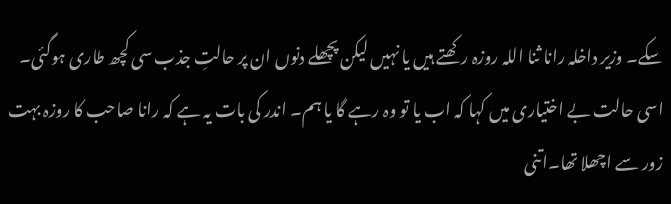سکے۔ وزیر داخلہ رانا ثنا اللہ روزہ رکھتے ہیں یا نہیں لیکن پچھلے دنوں ان پر حالتِ جذب سی کچھ طاری ہوگئی۔ اسی حالت بے اختیاری میں کہا کہ اب یا تو وہ رہے گا یا ہم۔ اندر کی بات یہ ہے کہ رانا صاحب کا روزہ بہت زور سے اچھلا تھا۔اتنی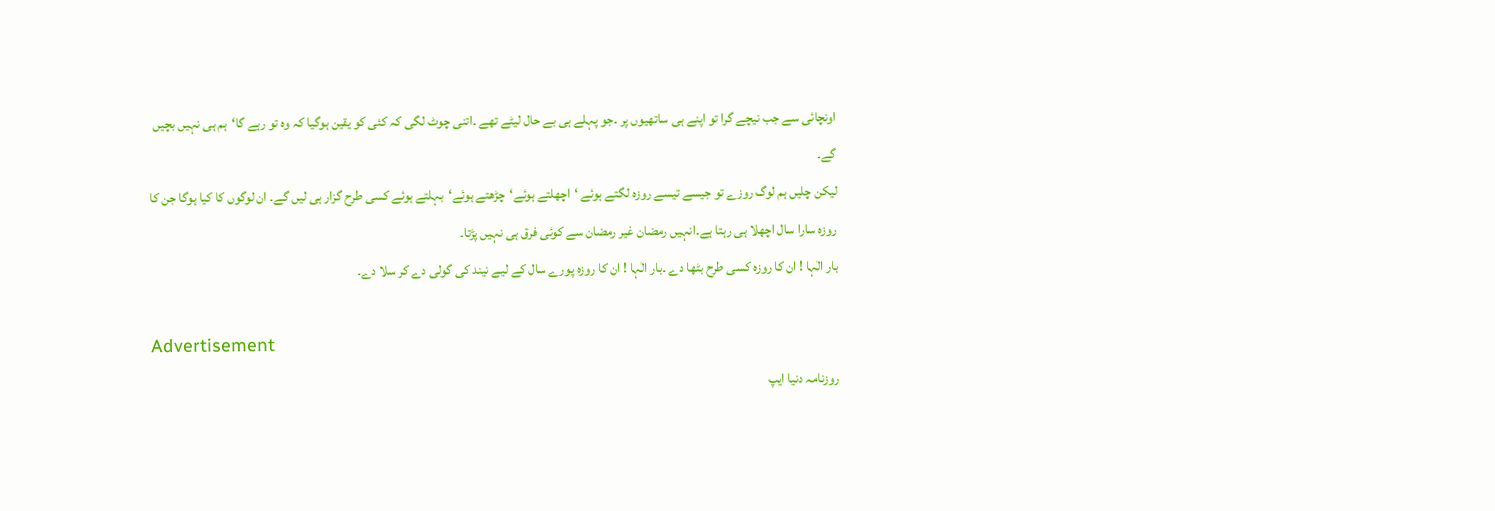اونچائی سے جب نیچے گرا تو اپنے ہی ساتھیوں پر ۔جو پہلے ہی بے حال لیٹے تھے ۔اتنی چوٹ لگی کہ کئی کو یقین ہوگیا کہ وہ تو رہے گا‘ہم ہی نہیں بچیں گے۔
لیکن چلیں ہم لوگ روزے تو جیسے تیسے روزہ لگتے ہوئے ‘اچھلتے ہوئے‘چڑھتے ہوئے‘بہلتے ہوئے کسی طرح گزار ہی لیں گے۔ ان لوگوں کا کیا ہوگا جن کا روزہ سارا سال اچھلا ہی رہتا ہے۔انہیں رمضان غیر رمضان سے کوئی فرق ہی نہیں پڑتا۔
بار الٰہا ! ان کا روزہ کسی طرح بٹھا دے ۔بار الٰہا ! ان کا روزہ پورے سال کے لیے نیند کی گولی دے کر سلا دے۔

Advertisement
روزنامہ دنیا ایپ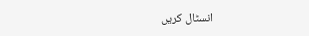انسٹال کریں